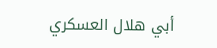أبي هلال العسكري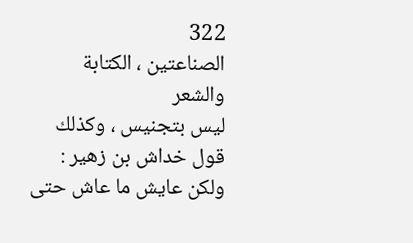322
الصناعتين ، الكتابة والشعر
ليس بتجنيس ، وكذلك قول خداش بن زهير : ولكن عايش ما عاش حتى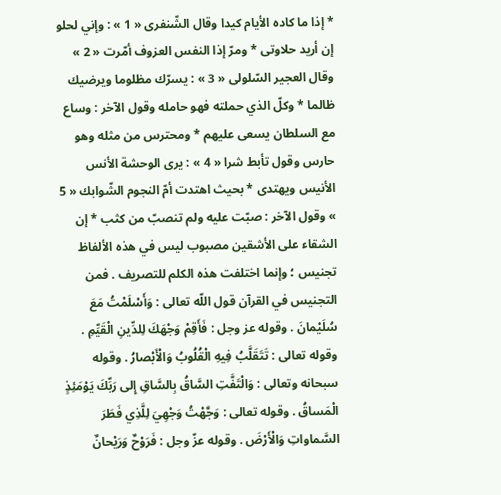* إذا ما كاده الأيام كيدا وقال الشّنفرى « 1 » : وإني لحلو إن أريد حلاوتى * ومرّ إذا النفس العزوف أمّرت « 2 » وقال العجير السّلولى « 3 » : يسرّك مظلوما ويرضيك ظالما * وكلّ الذي حملته فهو حامله وقول الآخر : وساع مع السلطان يسعى عليهم * ومحترس من مثله وهو حارس وقول تأبط شرا « 4 » : يرى الوحشة الأنس الأنيس ويهتدى * بحيث اهتدت أمّ النجوم الشّوابك « 5 » وقول الآخر : صبّت عليه ولم تنصبّ من كثب * إن الشقاء على الأشقين مصبوب ليس في هذه الألفاظ تجنيس ؛ وإنما اختلفت هذه الكلم للتصريف . فمن التجنيس في القرآن قول اللّه تعالى : وَأَسْلَمْتُ مَعَ سُلَيْمانَ . وقوله عز وجل : فَأَقِمْ وَجْهَكَ لِلدِّينِ الْقَيِّمِ . وقوله تعالى : تَتَقَلَّبُ فِيهِ الْقُلُوبُ وَالْأَبْصارُ . وقوله سبحانه وتعالى : وَالْتَفَّتِ السَّاقُ بِالسَّاقِ إِلى رَبِّكَ يَوْمَئِذٍ الْمَساقُ . وقوله تعالى : وَجَّهْتُ وَجْهِيَ لِلَّذِي فَطَرَ السَّماواتِ وَالْأَرْضَ . وقوله عزّ وجل : فَرَوْحٌ وَرَيْحانٌ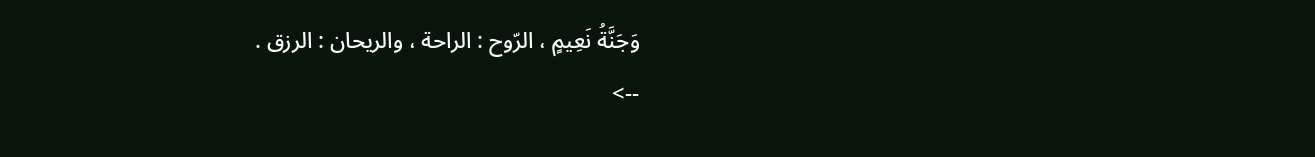وَجَنَّةُ نَعِيمٍ ، الرّوح : الراحة ، والريحان : الرزق .
-->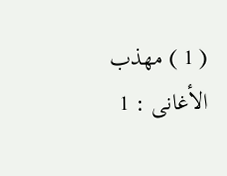( 1 ) مهذب الأغانى : 1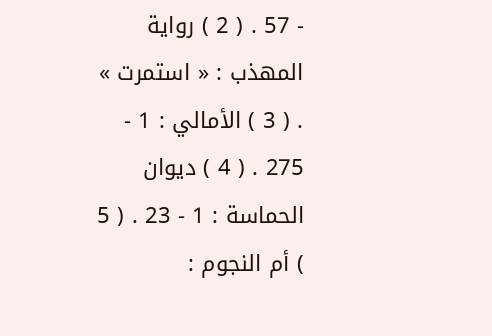- 57 . ( 2 ) رواية المهذب : « استمرت » . ( 3 ) الأمالي : 1 - 275 . ( 4 ) ديوان الحماسة : 1 - 23 . ( 5 ) أم النجوم :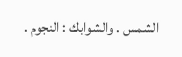الشمس . والشوابك : النجوم .